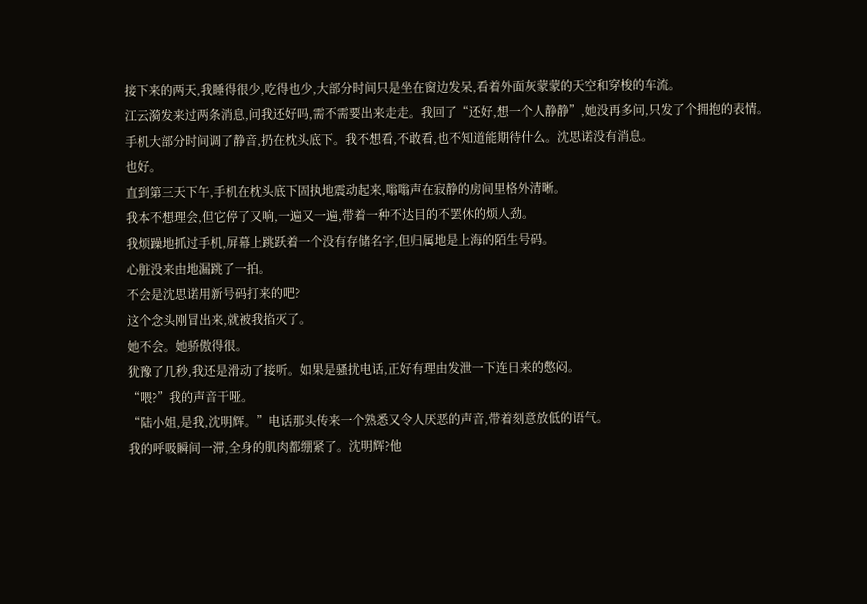接下来的两天,我睡得很少,吃得也少,大部分时间只是坐在窗边发呆,看着外面灰蒙蒙的天空和穿梭的车流。
江云漪发来过两条消息,问我还好吗,需不需要出来走走。我回了“还好,想一个人静静”,她没再多问,只发了个拥抱的表情。
手机大部分时间调了静音,扔在枕头底下。我不想看,不敢看,也不知道能期待什么。沈思诺没有消息。
也好。
直到第三天下午,手机在枕头底下固执地震动起来,嗡嗡声在寂静的房间里格外清晰。
我本不想理会,但它停了又响,一遍又一遍,带着一种不达目的不罢休的烦人劲。
我烦躁地抓过手机,屏幕上跳跃着一个没有存储名字,但归属地是上海的陌生号码。
心脏没来由地漏跳了一拍。
不会是沈思诺用新号码打来的吧?
这个念头刚冒出来,就被我掐灭了。
她不会。她骄傲得很。
犹豫了几秒,我还是滑动了接听。如果是骚扰电话,正好有理由发泄一下连日来的憋闷。
“喂?”我的声音干哑。
“陆小姐,是我,沈明辉。”电话那头传来一个熟悉又令人厌恶的声音,带着刻意放低的语气。
我的呼吸瞬间一滞,全身的肌肉都绷紧了。沈明辉?他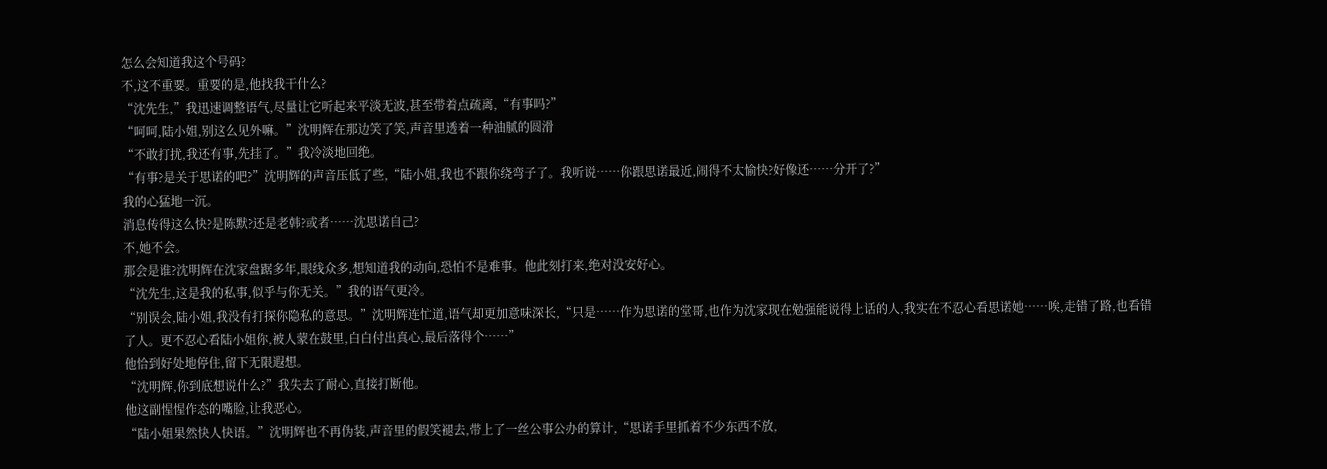怎么会知道我这个号码?
不,这不重要。重要的是,他找我干什么?
“沈先生,”我迅速调整语气,尽量让它听起来平淡无波,甚至带着点疏离,“有事吗?”
“呵呵,陆小姐,别这么见外嘛。”沈明辉在那边笑了笑,声音里透着一种油腻的圆滑
“不敢打扰,我还有事,先挂了。”我冷淡地回绝。
“有事?是关于思诺的吧?”沈明辉的声音压低了些,“陆小姐,我也不跟你绕弯子了。我听说……你跟思诺最近,闹得不太愉快?好像还……分开了?”
我的心猛地一沉。
消息传得这么快?是陈默?还是老韩?或者……沈思诺自己?
不,她不会。
那会是谁?沈明辉在沈家盘踞多年,眼线众多,想知道我的动向,恐怕不是难事。他此刻打来,绝对没安好心。
“沈先生,这是我的私事,似乎与你无关。”我的语气更冷。
“别误会,陆小姐,我没有打探你隐私的意思。”沈明辉连忙道,语气却更加意味深长,“只是……作为思诺的堂哥,也作为沈家现在勉强能说得上话的人,我实在不忍心看思诺她……唉,走错了路,也看错了人。更不忍心看陆小姐你,被人蒙在鼓里,白白付出真心,最后落得个……”
他恰到好处地停住,留下无限遐想。
“沈明辉,你到底想说什么?”我失去了耐心,直接打断他。
他这副惺惺作态的嘴脸,让我恶心。
“陆小姐果然快人快语。”沈明辉也不再伪装,声音里的假笑褪去,带上了一丝公事公办的算计,“思诺手里抓着不少东西不放,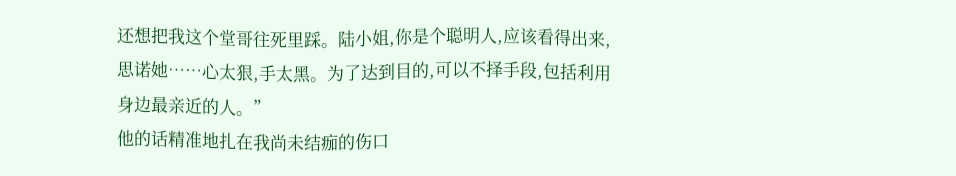还想把我这个堂哥往死里踩。陆小姐,你是个聪明人,应该看得出来,思诺她……心太狠,手太黑。为了达到目的,可以不择手段,包括利用身边最亲近的人。”
他的话精准地扎在我尚未结痂的伤口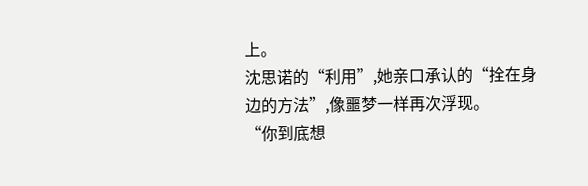上。
沈思诺的“利用”,她亲口承认的“拴在身边的方法”,像噩梦一样再次浮现。
“你到底想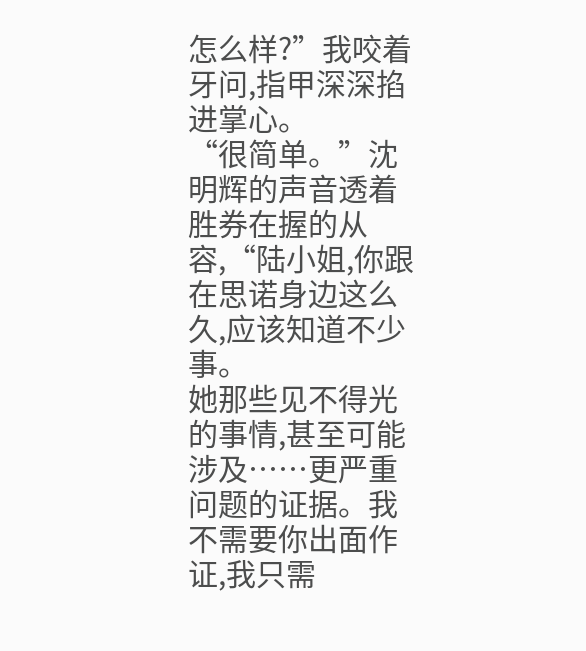怎么样?”我咬着牙问,指甲深深掐进掌心。
“很简单。”沈明辉的声音透着胜券在握的从容,“陆小姐,你跟在思诺身边这么久,应该知道不少事。
她那些见不得光的事情,甚至可能涉及……更严重问题的证据。我不需要你出面作证,我只需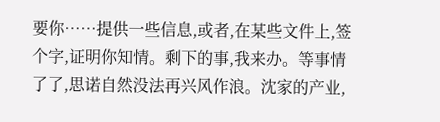要你……提供一些信息,或者,在某些文件上,签个字,证明你知情。剩下的事,我来办。等事情了了,思诺自然没法再兴风作浪。沈家的产业,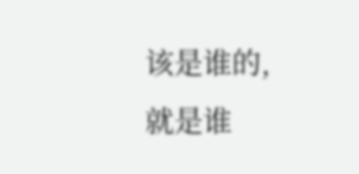该是谁的,就是谁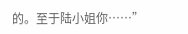的。至于陆小姐你……”